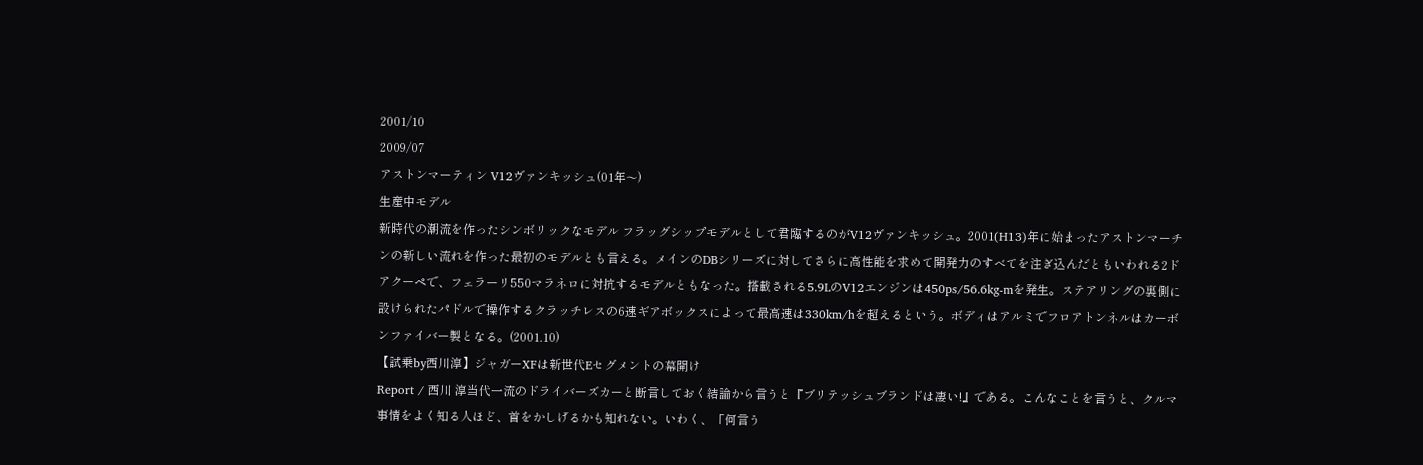2001/10
2009/07
アストンマーティン V12ヴァンキッシュ(01年〜)
生産中モデル
新時代の潮流を作ったシンボリックなモデル フラッグシップモデルとして君臨するのがV12ヴァンキッシュ。2001(H13)年に始まったアストンマーチンの新しい流れを作った最初のモデルとも言える。メインのDBシリーズに対してさらに高性能を求めて開発力のすべてを注ぎ込んだともいわれる2ドアクーペで、フェラーリ550マラネロに対抗するモデルともなった。搭載される5.9LのV12エンジンは450ps/56.6kg-mを発生。ステアリングの裏側に設けられたパドルで操作するクラッチレスの6速ギアボックスによって最高速は330km/hを超えるという。ボディはアルミでフロアトンネルはカーボンファイバー製となる。(2001.10)
【試乗by西川淳】ジャガーXFは新世代Eセグメントの幕開け
Report / 西川 淳当代一流のドライバーズカーと断言しておく結論から言うと『ブリテッシュブランドは凄い!』である。こんなことを言うと、クルマ事情をよく知る人ほど、首をかしげるかも知れない。いわく、「何言う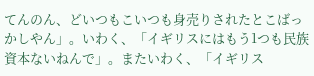てんのん、どいつもこいつも身売りされたとこばっかしやん」。いわく、「イギリスにはもう1つも民族資本ないねんで」。またいわく、「イギリス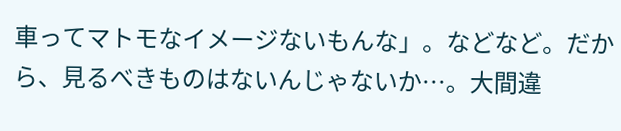車ってマトモなイメージないもんな」。などなど。だから、見るべきものはないんじゃないか…。大間違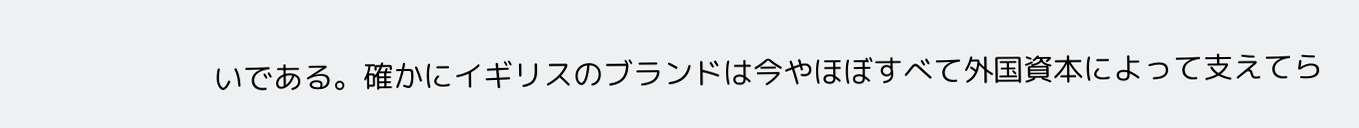いである。確かにイギリスのブランドは今やほぼすべて外国資本によって支えてら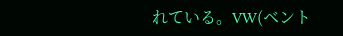れている。VW(ベント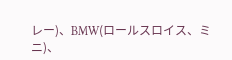レー)、BMW(ロールスロイス、ミニ)、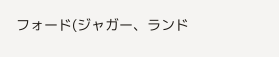フォード(ジャガー、ランド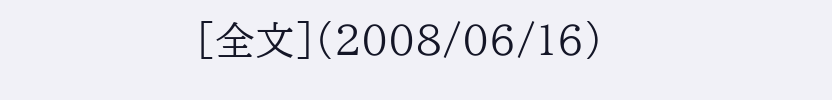[全文](2008/06/16)